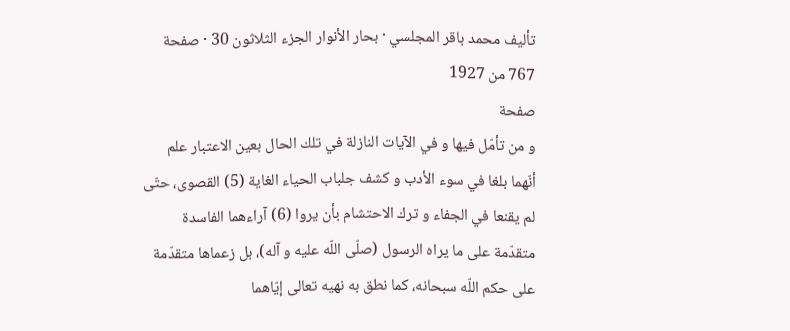تأليف محمد باقر المجلسي · بحار الأنوار الجزء الثلاثون 30 · صفحة 767 من 1927
صفحة
و من تأمّل فيها و في الآيات النازلة في تلك الحال بعين الاعتبار علم أنّهما بلغا في سوء الأدب و كشف جلباب الحياء الغاية (5) القصوى، حتّى لم يقنعا في الجفاء و ترك الاحتشام بأن يروا (6) آراءهما الفاسدة متقدّمة على ما يراه الرسول (صلّى اللّه عليه و آله)، بل زعماها متقدّمة على حكم اللّه سبحانه، كما نطق به نهيه تعالى إيّاهما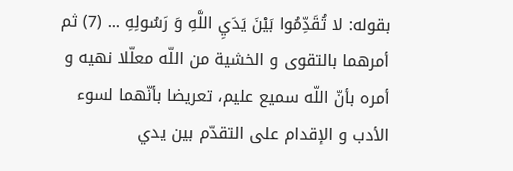بقوله: لا تُقَدِّمُوا بَيْنَ يَدَيِ اللَّهِ وَ رَسُولِهِ ... (7) ثم أمرهما بالتقوى و الخشية من اللّه معلّلا نهيه و أمره بأنّ اللّه سميع عليم، تعريضا بأنّهما لسوء الأدب و الإقدام على التقدّم بين يدي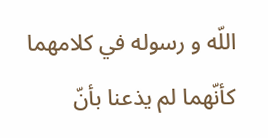اللّه و رسوله في كلامهما كأنّهما لم يذعنا بأنّ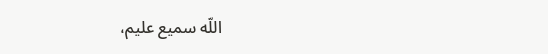اللّه سميع عليم،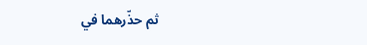ثم حذّرهما في